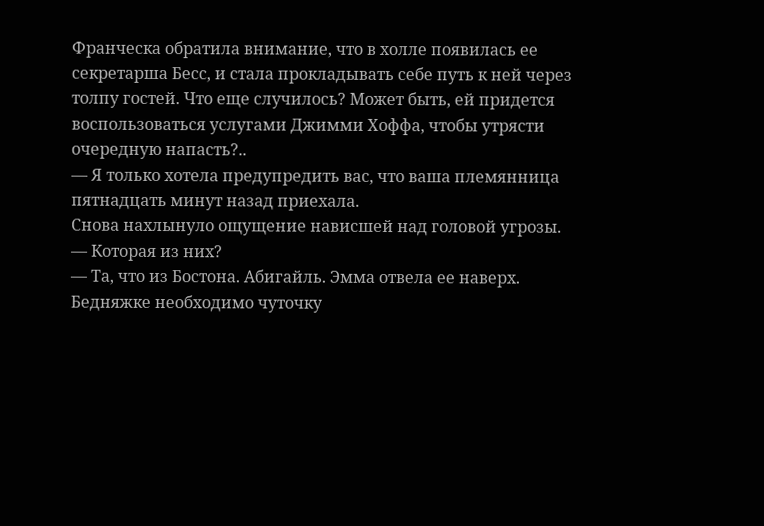Франческа обратила внимание, что в холле появилась ее секретарша Бесс, и стала прокладывать себе путь к ней через толпу гостей. Что еще случилось? Может быть, ей придется воспользоваться услугами Джимми Хоффа, чтобы утрясти очередную напасть?..
— Я только хотела предупредить вас, что ваша племянница пятнадцать минут назад приехала.
Снова нахлынуло ощущение нависшей над головой угрозы.
— Которая из них?
— Та, что из Бостона. Абигайль. Эмма отвела ее наверх. Бедняжке необходимо чуточку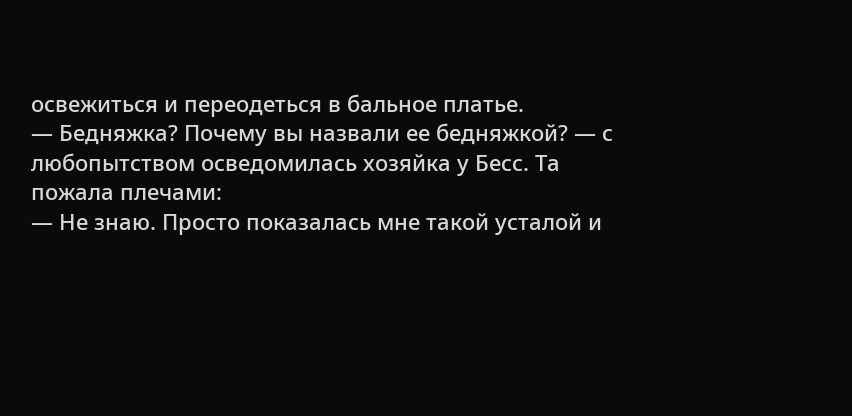освежиться и переодеться в бальное платье.
— Бедняжка? Почему вы назвали ее бедняжкой? — с любопытством осведомилась хозяйка у Бесс. Та пожала плечами:
— Не знаю. Просто показалась мне такой усталой и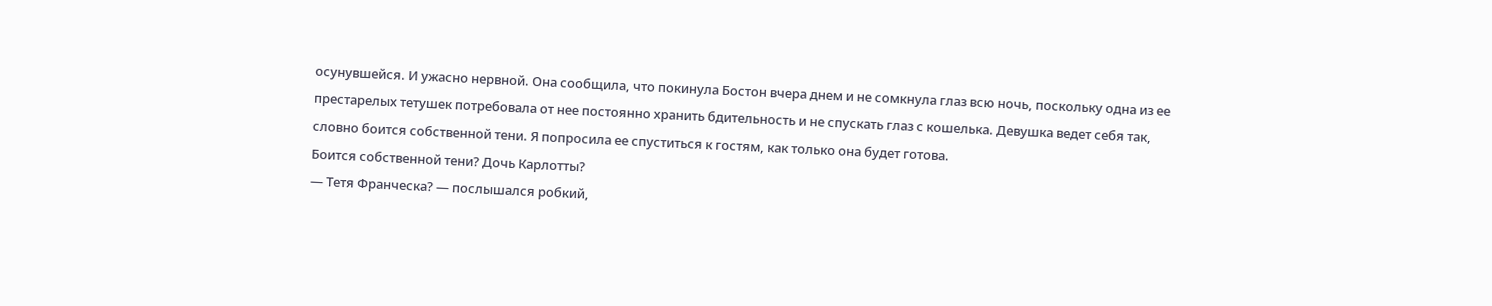осунувшейся. И ужасно нервной. Она сообщила, что покинула Бостон вчера днем и не сомкнула глаз всю ночь, поскольку одна из ее престарелых тетушек потребовала от нее постоянно хранить бдительность и не спускать глаз с кошелька. Девушка ведет себя так, словно боится собственной тени. Я попросила ее спуститься к гостям, как только она будет готова.
Боится собственной тени? Дочь Карлотты?
— Тетя Франческа? — послышался робкий,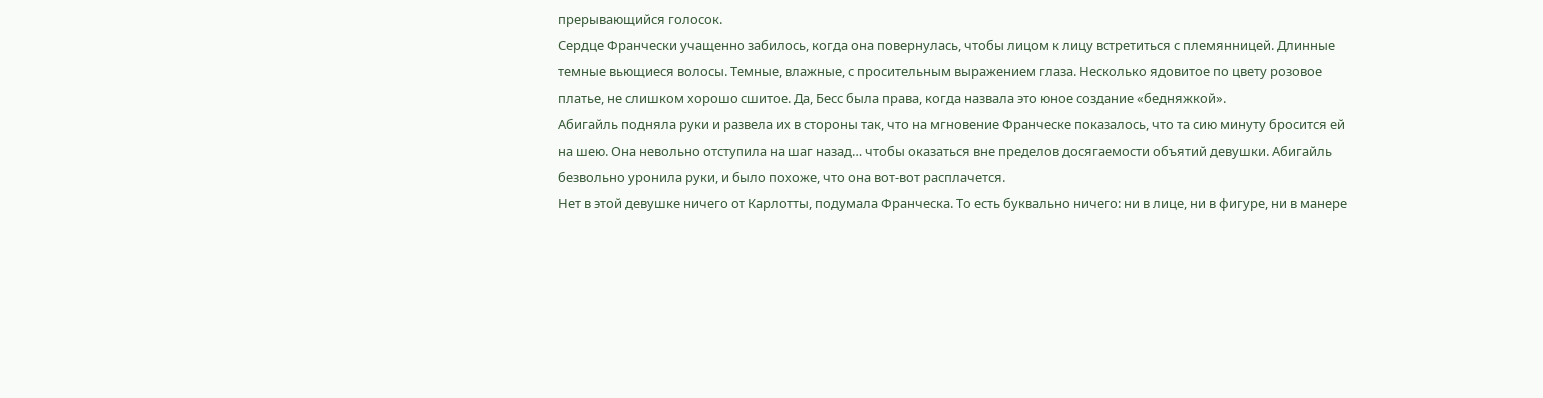прерывающийся голосок.
Сердце Франчески учащенно забилось, когда она повернулась, чтобы лицом к лицу встретиться с племянницей. Длинные темные вьющиеся волосы. Темные, влажные, с просительным выражением глаза. Несколько ядовитое по цвету розовое платье, не слишком хорошо сшитое. Да, Бесс была права, когда назвала это юное создание «бедняжкой».
Абигайль подняла руки и развела их в стороны так, что на мгновение Франческе показалось, что та сию минуту бросится ей на шею. Она невольно отступила на шаг назад… чтобы оказаться вне пределов досягаемости объятий девушки. Абигайль безвольно уронила руки, и было похоже, что она вот-вот расплачется.
Нет в этой девушке ничего от Карлотты, подумала Франческа. То есть буквально ничего: ни в лице, ни в фигуре, ни в манере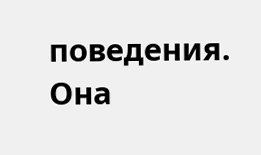поведения. Она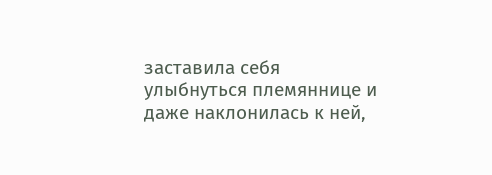заставила себя улыбнуться племяннице и даже наклонилась к ней,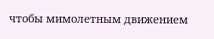чтобы мимолетным движением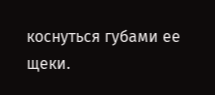коснуться губами ее щеки.